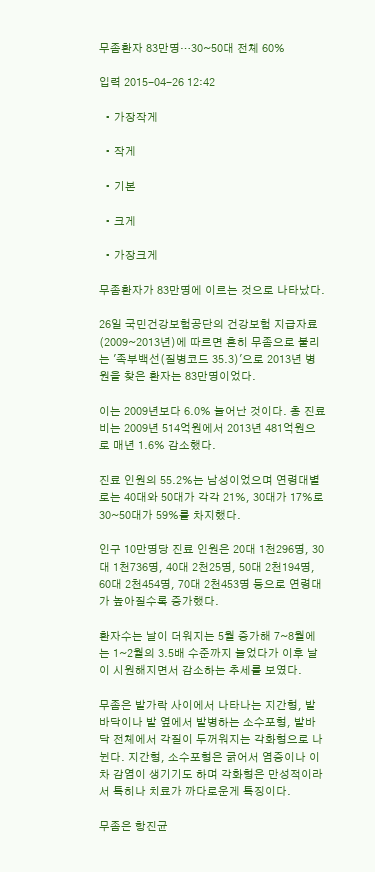무좀환자 83만명…30~50대 전체 60%

입력 2015-04-26 12:42

  • 가장작게

  • 작게

  • 기본

  • 크게

  • 가장크게

무좀환자가 83만명에 이르는 것으로 나타났다.

26일 국민건강보험공단의 건강보험 지급자료(2009~2013년)에 따르면 흔히 무좀으로 불리는 '족부백선(질병코드 35.3)'으로 2013년 병원을 찾은 환자는 83만명이었다.

이는 2009년보다 6.0% 늘어난 것이다. 총 진료비는 2009년 514억원에서 2013년 481억원으로 매년 1.6% 감소했다.

진료 인원의 55.2%는 남성이었으며 연령대별로는 40대와 50대가 각각 21%, 30대가 17%로 30~50대가 59%를 차지했다.

인구 10만명당 진료 인원은 20대 1천296명, 30대 1천736명, 40대 2천25명, 50대 2천194명, 60대 2천454명, 70대 2천453명 등으로 연령대가 높아질수록 증가했다.

환자수는 날이 더워지는 5월 증가해 7~8월에는 1~2월의 3.5배 수준까지 늘었다가 이후 날이 시원해지면서 감소하는 추세를 보였다.

무좀은 발가락 사이에서 나타나는 지간형, 발바닥이나 발 옆에서 발병하는 소수포형, 발바닥 전체에서 각질이 두꺼워지는 각화형으로 나뉜다. 지간형, 소수포형은 긁어서 염증이나 이차 감염이 생기기도 하며 각화형은 만성적이라서 특히나 치료가 까다로운게 특징이다.

무좀은 항진균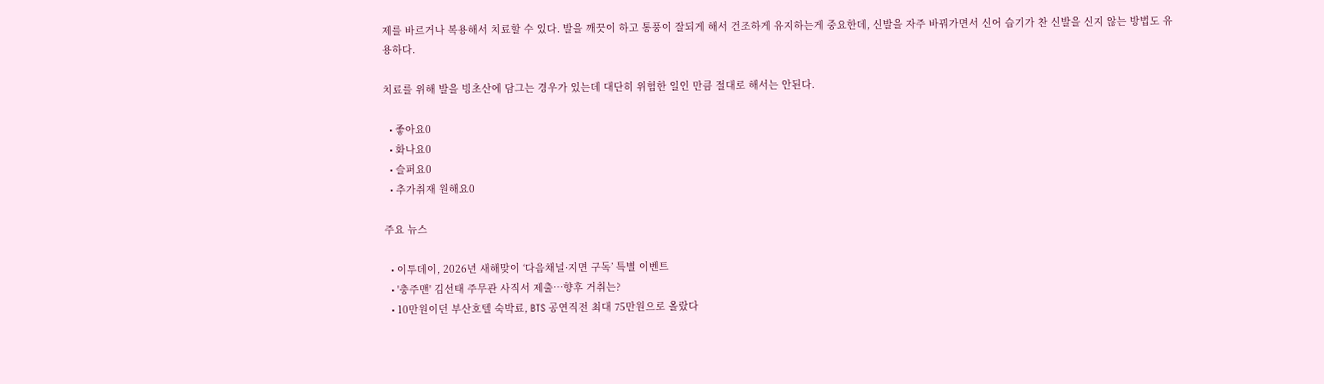제를 바르거나 복용해서 치료할 수 있다. 발을 깨끗이 하고 통풍이 잘되게 해서 건조하게 유지하는게 중요한데, 신발을 자주 바꿔가면서 신어 습기가 찬 신발을 신지 않는 방법도 유용하다.

치료를 위해 발을 빙초산에 담그는 경우가 있는데 대단히 위험한 일인 만큼 절대로 해서는 안된다.

  • 좋아요0
  • 화나요0
  • 슬퍼요0
  • 추가취재 원해요0

주요 뉴스

  • 이투데이, 2026년 새해맞이 ‘다음채널·지면 구독’ 특별 이벤트
  • '충주맨' 김선태 주무관 사직서 제출…향후 거취는?
  • 10만원이던 부산호텔 숙박료, BTS 공연직전 최대 75만원으로 올랐다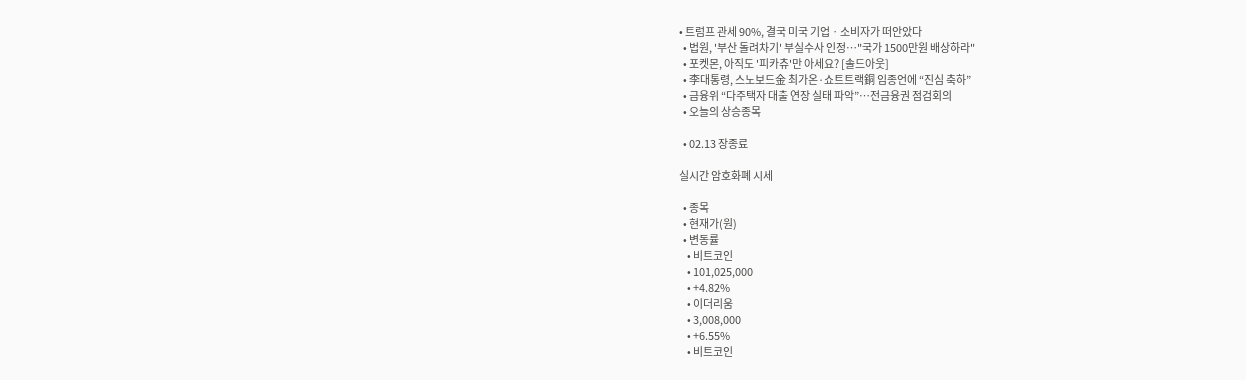• 트럼프 관세 90%, 결국 미국 기업ㆍ소비자가 떠안았다
  • 법원, '부산 돌려차기' 부실수사 인정…"국가 1500만원 배상하라"
  • 포켓몬, 아직도 '피카츄'만 아세요? [솔드아웃]
  • 李대통령, 스노보드金 최가온·쇼트트랙銅 임종언에 “진심 축하”
  • 금융위 “다주택자 대출 연장 실태 파악”⋯전금융권 점검회의
  • 오늘의 상승종목

  • 02.13 장종료

실시간 암호화폐 시세

  • 종목
  • 현재가(원)
  • 변동률
    • 비트코인
    • 101,025,000
    • +4.82%
    • 이더리움
    • 3,008,000
    • +6.55%
    • 비트코인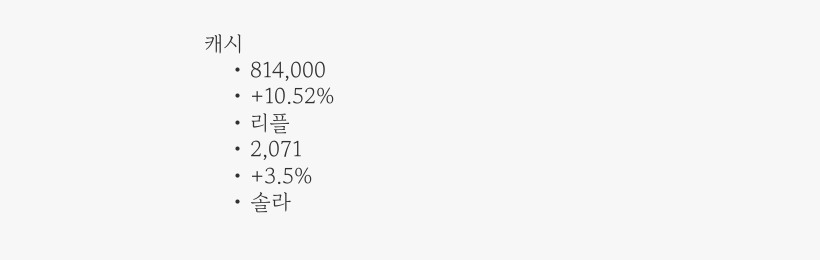캐시
    • 814,000
    • +10.52%
    • 리플
    • 2,071
    • +3.5%
    • 솔라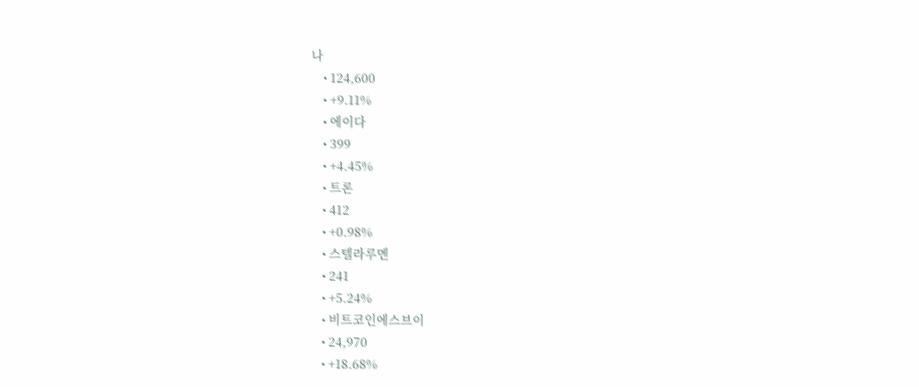나
    • 124,600
    • +9.11%
    • 에이다
    • 399
    • +4.45%
    • 트론
    • 412
    • +0.98%
    • 스텔라루멘
    • 241
    • +5.24%
    • 비트코인에스브이
    • 24,970
    • +18.68%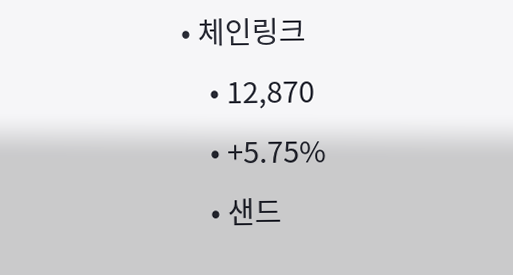• 체인링크
    • 12,870
    • +5.75%
    • 샌드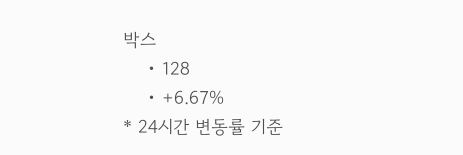박스
    • 128
    • +6.67%
* 24시간 변동률 기준